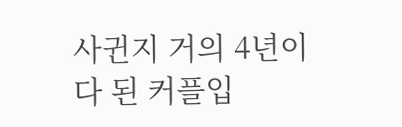사귄지 거의 4년이 다 된 커플입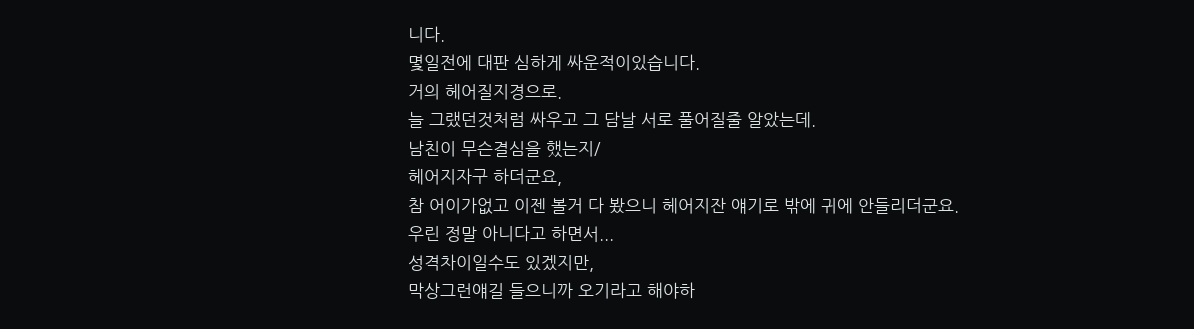니다.
몇일전에 대판 심하게 싸운적이있습니다.
거의 헤어질지경으로.
늘 그랬던것처럼 싸우고 그 담날 서로 풀어질줄 알았는데.
남친이 무슨결심을 했는지/
헤어지자구 하더군요,
참 어이가없고 이젠 볼거 다 봤으니 헤어지잔 얘기로 밖에 귀에 안들리더군요.
우린 정말 아니다고 하면서...
성격차이일수도 있겠지만,
막상그런얘길 들으니까 오기라고 해야하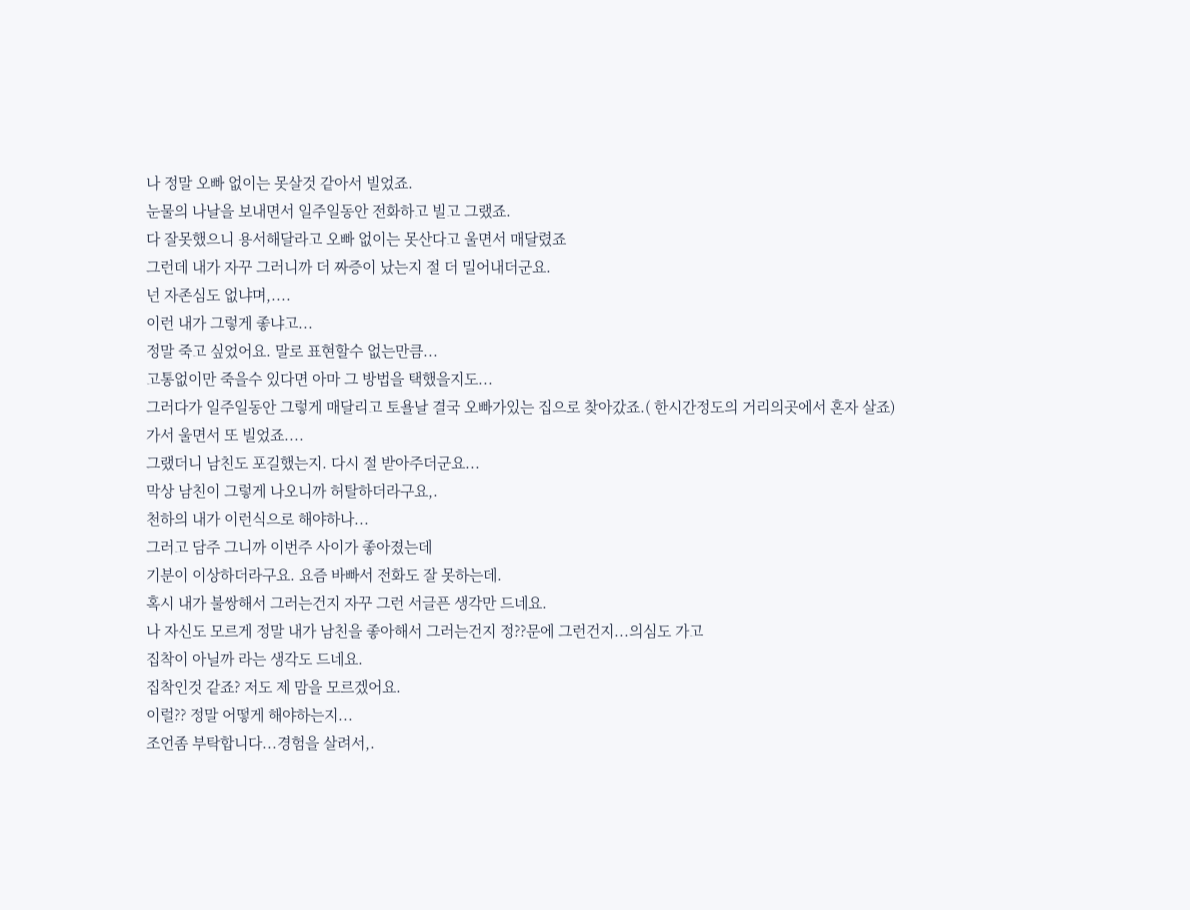나 정말 오빠 없이는 못살것 같아서 빌었죠.
눈물의 나날을 보내면서 일주일동안 전화하고 빌고 그랬죠.
다 잘못했으니 용서해달라고 오빠 없이는 못산다고 울면서 매달렸죠
그런데 내가 자꾸 그러니까 더 짜증이 났는지 절 더 밀어내더군요.
넌 자존심도 없냐며,....
이런 내가 그렇게 좋냐고...
정말 죽고 싶었어요. 말로 표현할수 없는만큼...
고통없이만 죽을수 있다면 아마 그 방법을 택했을지도...
그러다가 일주일동안 그렇게 매달리고 토욜날 결국 오빠가있는 집으로 찾아갔죠.( 한시간정도의 거리의곳에서 혼자 살죠)
가서 울면서 또 빌었죠....
그랬더니 남친도 포길했는지. 다시 절 받아주더군요...
막상 남친이 그렇게 나오니까 허탈하더라구요,.
천하의 내가 이런식으로 해야하나...
그러고 담주 그니까 이번주 사이가 좋아졌는데
기분이 이상하더라구요. 요즘 바빠서 전화도 잘 못하는데.
혹시 내가 불쌍해서 그러는건지 자꾸 그런 서글픈 생각만 드네요.
나 자신도 모르게 정말 내가 남친을 좋아해서 그러는건지 정??문에 그런건지...의심도 가고
집착이 아닐까 라는 생각도 드네요.
집착인것 같죠? 저도 제 맘을 모르겠어요.
이럴?? 정말 어떻게 해야하는지...
조언좀 부탁합니다...경험을 살려서,.